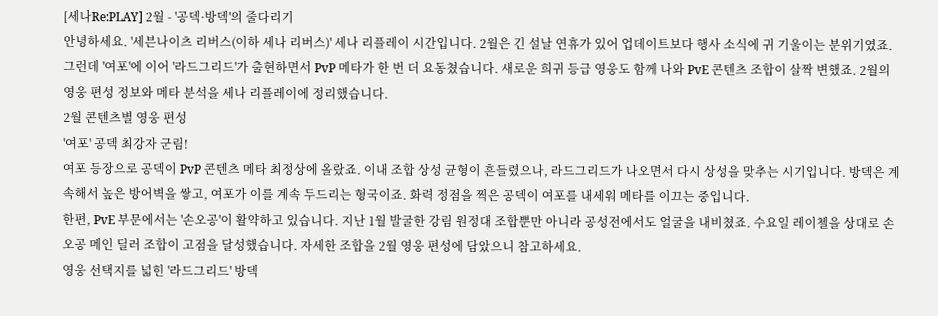[세나Re:PLAY] 2월 - '공덱·방덱'의 줄다리기
안녕하세요. '세븐나이츠 리버스(이하 세나 리버스)' 세나 리플레이 시간입니다. 2월은 긴 설날 연휴가 있어 업데이트보다 행사 소식에 귀 기울이는 분위기였죠. 그런데 '여포'에 이어 '라드그리드'가 출현하면서 PvP 메타가 한 번 더 요동쳤습니다. 새로운 희귀 등급 영웅도 함께 나와 PvE 콘텐츠 조합이 살짝 변했죠. 2월의 영웅 편성 정보와 메타 분석을 세나 리플레이에 정리했습니다.
2월 콘텐츠별 영웅 편성
'여포' 공덱 최강자 군림!
여포 등장으로 공덱이 PvP 콘텐츠 메타 최정상에 올랐죠. 이내 조합 상성 균형이 흔들렸으나, 라드그리드가 나오면서 다시 상성을 맞추는 시기입니다. 방덱은 계속해서 높은 방어벽을 쌓고, 여포가 이를 계속 두드리는 형국이죠. 화력 정점을 찍은 공덱이 여포를 내세워 메타를 이끄는 중입니다.
한편, PvE 부문에서는 '손오공'이 활약하고 있습니다. 지난 1월 발굴한 강림 원정대 조합뿐만 아니라 공성전에서도 얼굴을 내비쳤죠. 수요일 레이첼을 상대로 손오공 메인 딜러 조합이 고점을 달성했습니다. 자세한 조합을 2월 영웅 편성에 담았으니 참고하세요.
영웅 선택지를 넓힌 '라드그리드' 방덱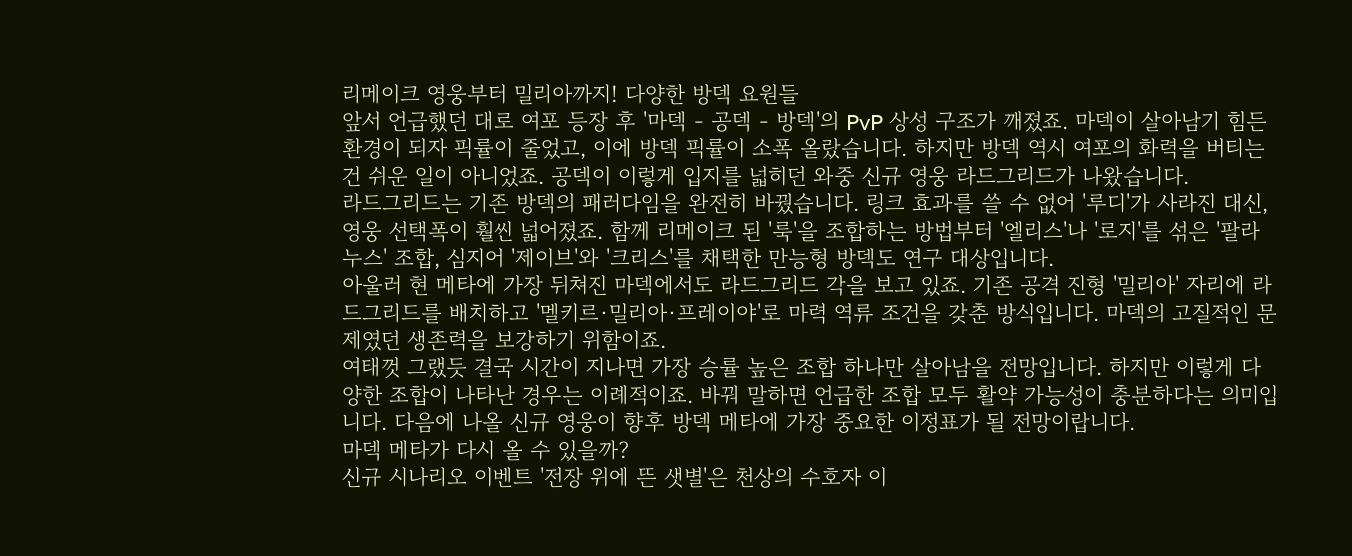리메이크 영웅부터 밀리아까지! 다양한 방덱 요원들
앞서 언급했던 대로 여포 등장 후 '마덱 - 공덱 - 방덱'의 PvP 상성 구조가 깨졌죠. 마덱이 살아남기 힘든 환경이 되자 픽률이 줄었고, 이에 방덱 픽률이 소폭 올랐습니다. 하지만 방덱 역시 여포의 화력을 버티는 건 쉬운 일이 아니었죠. 공덱이 이렇게 입지를 넓히던 와중 신규 영웅 라드그리드가 나왔습니다.
라드그리드는 기존 방덱의 패러다임을 완전히 바꿨습니다. 링크 효과를 쓸 수 없어 '루디'가 사라진 대신, 영웅 선택폭이 훨씬 넓어졌죠. 함께 리메이크 된 '룩'을 조합하는 방법부터 '엘리스'나 '로지'를 섞은 '팔라누스' 조합, 심지어 '제이브'와 '크리스'를 채택한 만능형 방덱도 연구 대상입니다.
아울러 현 메타에 가장 뒤쳐진 마덱에서도 라드그리드 각을 보고 있죠. 기존 공격 진형 '밀리아' 자리에 라드그리드를 배치하고 '멜키르·밀리아·프레이야'로 마력 역류 조건을 갖춘 방식입니다. 마덱의 고질적인 문제였던 생존력을 보강하기 위함이죠.
여태껏 그랬듯 결국 시간이 지나면 가장 승률 높은 조합 하나만 살아남을 전망입니다. 하지만 이렇게 다양한 조합이 나타난 경우는 이례적이죠. 바꿔 말하면 언급한 조합 모두 활약 가능성이 충분하다는 의미입니다. 다음에 나올 신규 영웅이 향후 방덱 메타에 가장 중요한 이정표가 될 전망이랍니다.
마덱 메타가 다시 올 수 있을까?
신규 시나리오 이벤트 '전장 위에 뜬 샛별'은 천상의 수호자 이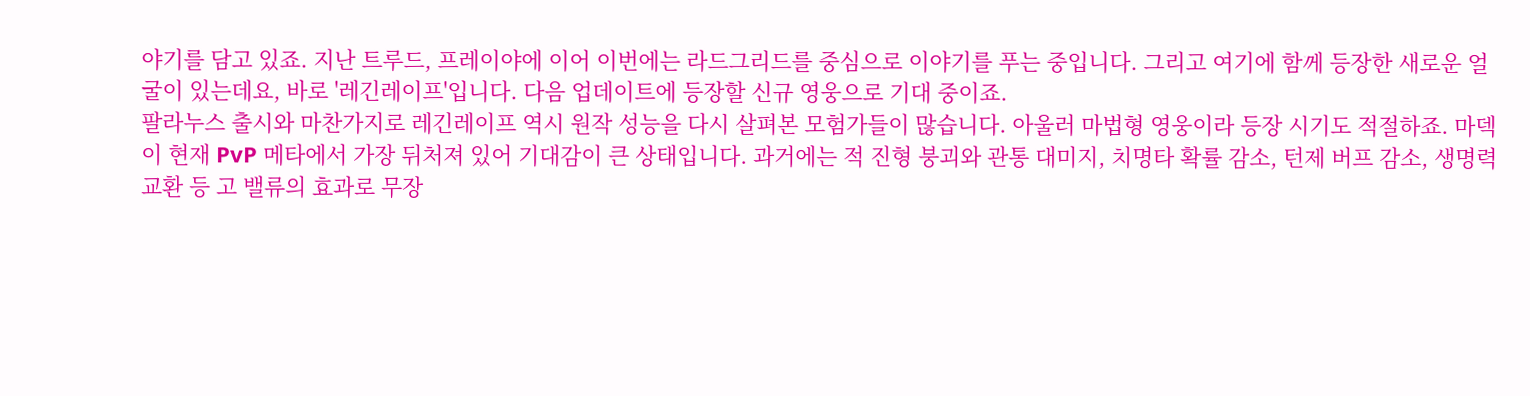야기를 담고 있죠. 지난 트루드, 프레이야에 이어 이번에는 라드그리드를 중심으로 이야기를 푸는 중입니다. 그리고 여기에 함께 등장한 새로운 얼굴이 있는데요, 바로 '레긴레이프'입니다. 다음 업데이트에 등장할 신규 영웅으로 기대 중이죠.
팔라누스 출시와 마찬가지로 레긴레이프 역시 원작 성능을 다시 살펴본 모험가들이 많습니다. 아울러 마법형 영웅이라 등장 시기도 적절하죠. 마덱이 현재 PvP 메타에서 가장 뒤처져 있어 기대감이 큰 상태입니다. 과거에는 적 진형 붕괴와 관통 대미지, 치명타 확률 감소, 턴제 버프 감소, 생명력 교환 등 고 밸류의 효과로 무장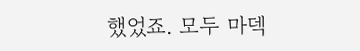했었죠. 모두 마덱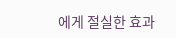에게 절실한 효과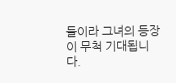들이라 그녀의 등장이 무척 기대됩니다.